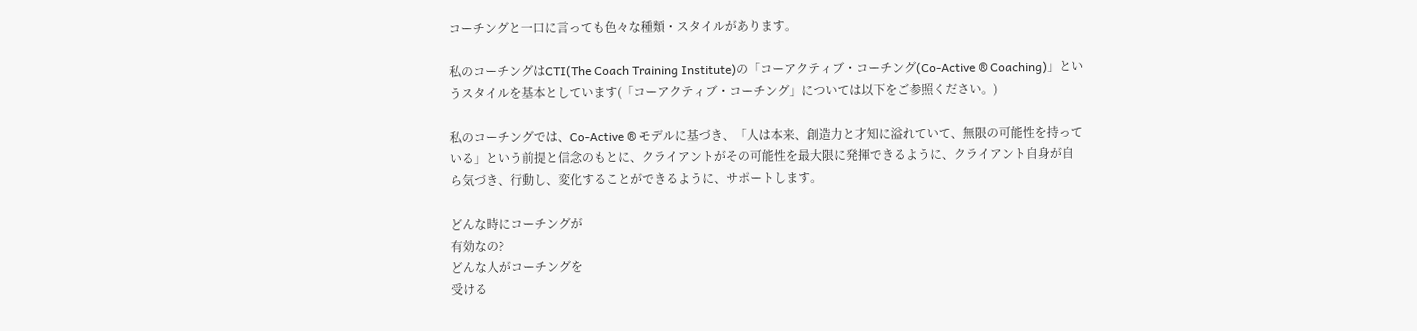コーチングと一口に言っても色々な種類・スタイルがあります。

私のコーチングはCTI(The Coach Training Institute)の「コーアクティブ・コーチング(Co-Active ® Coaching)」というスタイルを基本としています(「コーアクティブ・コーチング」については以下をご参照ください。)

私のコーチングでは、Co-Active ® モデルに基づき、「人は本来、創造力と才知に溢れていて、無限の可能性を持っている」という前提と信念のもとに、クライアントがその可能性を最大限に発揮できるように、クライアント自身が自ら気づき、行動し、変化することができるように、サポートします。

どんな時にコーチングが
有効なの?
どんな人がコーチングを
受ける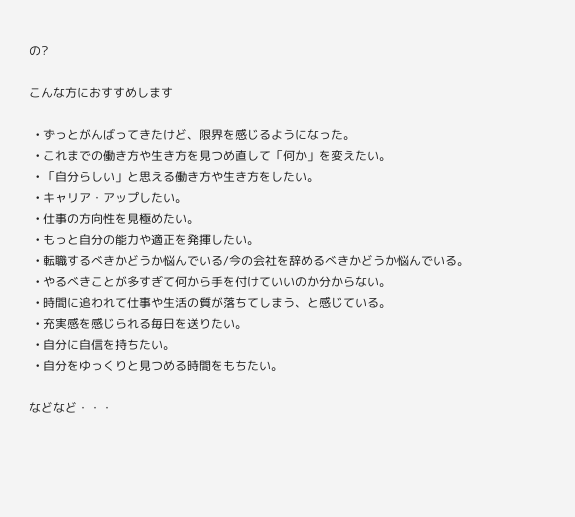の?

こんな方におすすめします

  • ずっとがんばってきたけど、限界を感じるようになった。
  • これまでの働き方や生き方を見つめ直して「何か」を変えたい。
  • 「自分らしい」と思える働き方や生き方をしたい。
  • キャリア・アップしたい。
  • 仕事の方向性を見極めたい。
  • もっと自分の能力や適正を発揮したい。
  • 転職するべきかどうか悩んでいる/今の会社を辞めるべきかどうか悩んでいる。
  • やるべきことが多すぎて何から手を付けていいのか分からない。
  • 時間に追われて仕事や生活の質が落ちてしまう、と感じている。
  • 充実感を感じられる毎日を送りたい。
  • 自分に自信を持ちたい。
  • 自分をゆっくりと見つめる時間をもちたい。

などなど・・・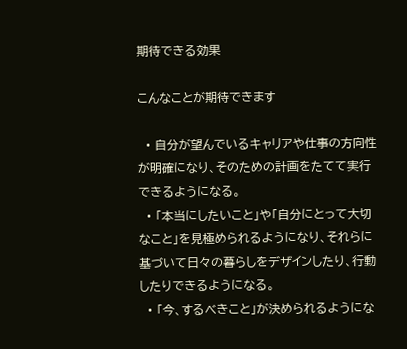期待できる効果

こんなことが期待できます

  • 自分が望んでいるキャリアや仕事の方向性が明確になり、そのための計画をたてて実行できるようになる。
  • 「本当にしたいこと」や「自分にとって大切なこと」を見極められるようになり、それらに基づいて日々の暮らしをデザインしたり、行動したりできるようになる。
  • 「今、するべきこと」が決められるようにな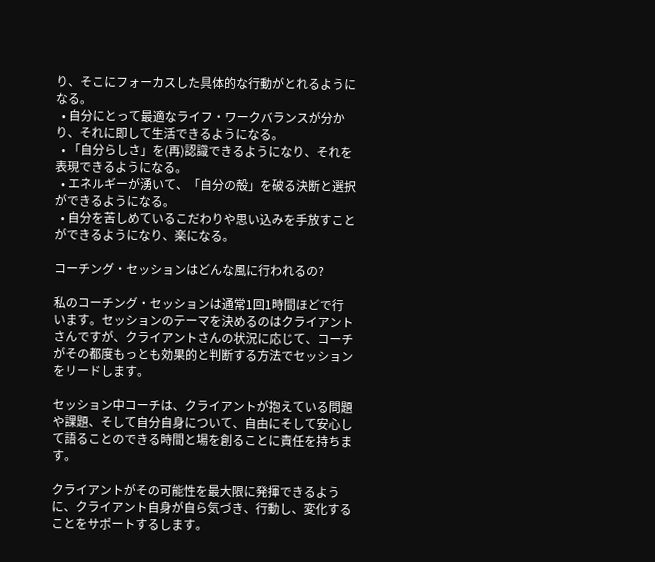り、そこにフォーカスした具体的な行動がとれるようになる。
  • 自分にとって最適なライフ・ワークバランスが分かり、それに即して生活できるようになる。
  • 「自分らしさ」を(再)認識できるようになり、それを表現できるようになる。
  • エネルギーが湧いて、「自分の殻」を破る決断と選択ができるようになる。
  • 自分を苦しめているこだわりや思い込みを手放すことができるようになり、楽になる。

コーチング・セッションはどんな風に行われるの?

私のコーチング・セッションは通常1回1時間ほどで行います。セッションのテーマを決めるのはクライアントさんですが、クライアントさんの状況に応じて、コーチがその都度もっとも効果的と判断する方法でセッションをリードします。

セッション中コーチは、クライアントが抱えている問題や課題、そして自分自身について、自由にそして安心して語ることのできる時間と場を創ることに責任を持ちます。

クライアントがその可能性を最大限に発揮できるように、クライアント自身が自ら気づき、行動し、変化することをサポートするします。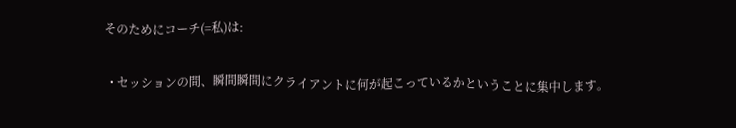そのためにコーチ(=私)は:

  • セッションの間、瞬間瞬間にクライアントに何が起こっているかということに集中します。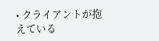• クライアントが抱えている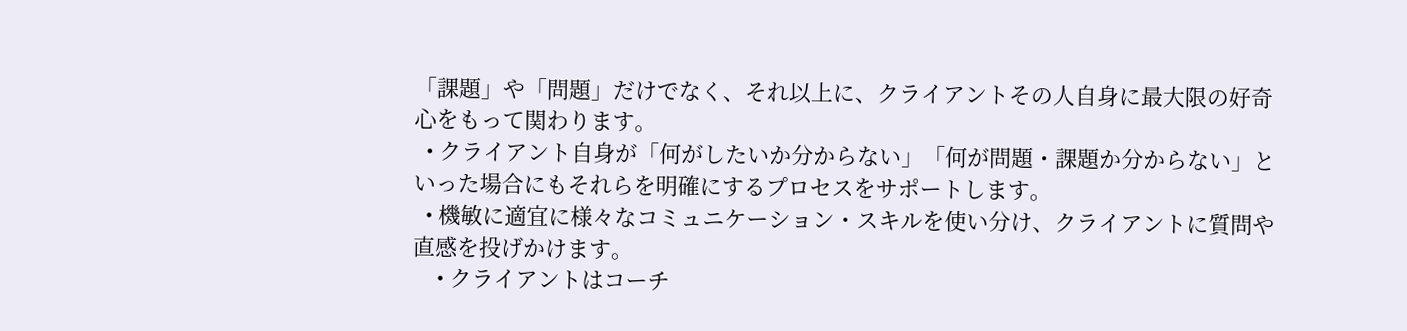「課題」や「問題」だけでなく、それ以上に、クライアントその人自身に最大限の好奇心をもって関わります。
  • クライアント自身が「何がしたいか分からない」「何が問題・課題か分からない」といった場合にもそれらを明確にするプロセスをサポートします。
  • 機敏に適宜に様々なコミュニケーション・スキルを使い分け、クライアントに質問や直感を投げかけます。
    • クライアントはコーチ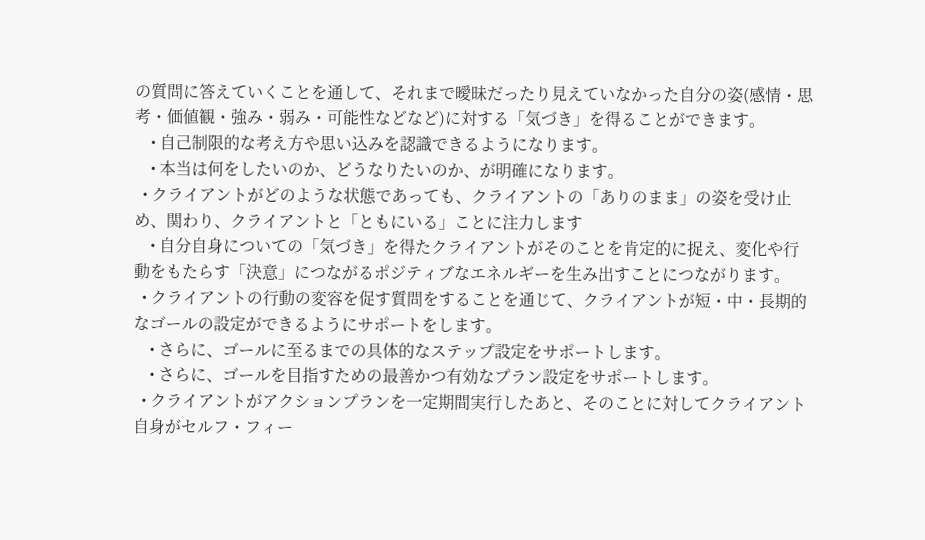の質問に答えていくことを通して、それまで曖昧だったり見えていなかった自分の姿(感情・思考・価値観・強み・弱み・可能性などなど)に対する「気づき」を得ることができます。
    • 自己制限的な考え方や思い込みを認識できるようになります。
    • 本当は何をしたいのか、どうなりたいのか、が明確になります。
  • クライアントがどのような状態であっても、クライアントの「ありのまま」の姿を受け止め、関わり、クライアントと「ともにいる」ことに注力します
    • 自分自身についての「気づき」を得たクライアントがそのことを肯定的に捉え、変化や行動をもたらす「決意」につながるポジティブなエネルギーを生み出すことにつながります。
  • クライアントの行動の変容を促す質問をすることを通じて、クライアントが短・中・長期的なゴールの設定ができるようにサポートをします。
    • さらに、ゴールに至るまでの具体的なステップ設定をサポートします。
    • さらに、ゴールを目指すための最善かつ有効なプラン設定をサポートします。
  • クライアントがアクションプランを一定期間実行したあと、そのことに対してクライアント自身がセルフ・フィー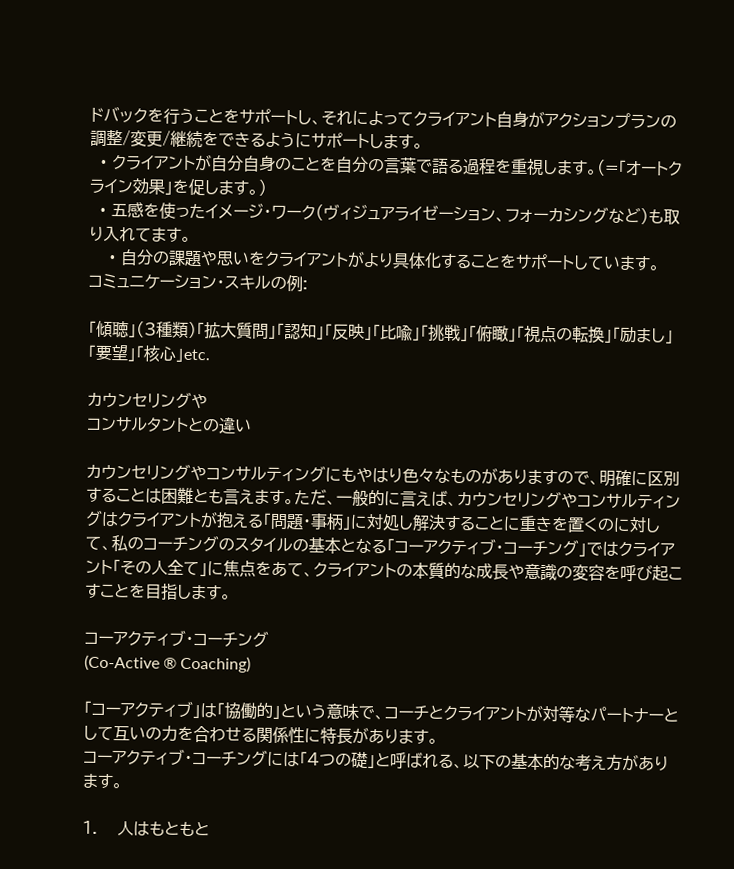ドバックを行うことをサポートし、それによってクライアント自身がアクションプランの調整/変更/継続をできるようにサポートします。
  • クライアントが自分自身のことを自分の言葉で語る過程を重視します。(=「オートクライン効果」を促します。)
  • 五感を使ったイメージ・ワーク(ヴィジュアライゼーション、フォーカシングなど)も取り入れてます。
    • 自分の課題や思いをクライアントがより具体化することをサポートしています。
コミュニケーション・スキルの例:

「傾聴」(3種類)「拡大質問」「認知」「反映」「比喩」「挑戦」「俯瞰」「視点の転換」「励まし」「要望」「核心」etc.

カウンセリングや
コンサルタントとの違い

カウンセリングやコンサルティングにもやはり色々なものがありますので、明確に区別することは困難とも言えます。ただ、一般的に言えば、カウンセリングやコンサルティングはクライアントが抱える「問題・事柄」に対処し解決することに重きを置くのに対して、私のコーチングのスタイルの基本となる「コーアクティブ・コーチング」ではクライアント「その人全て」に焦点をあて、クライアントの本質的な成長や意識の変容を呼び起こすことを目指します。

コーアクティブ・コーチング
(Co-Active ® Coaching)

「コーアクティブ」は「協働的」という意味で、コーチとクライアントが対等なパートナーとして互いの力を合わせる関係性に特長があります。
コーアクティブ・コーチングには「4つの礎」と呼ばれる、以下の基本的な考え方があります。

1.    人はもともと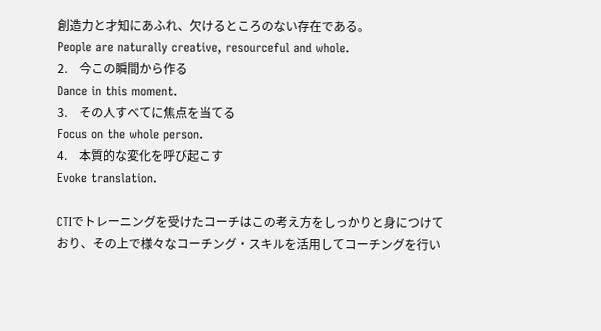創造力と才知にあふれ、欠けるところのない存在である。
People are naturally creative, resourceful and whole.
2.    今この瞬間から作る
Dance in this moment.
3.    その人すべてに焦点を当てる
Focus on the whole person.
4.    本質的な変化を呼び起こす
Evoke translation.

CTIでトレーニングを受けたコーチはこの考え方をしっかりと身につけており、その上で様々なコーチング・スキルを活用してコーチングを行い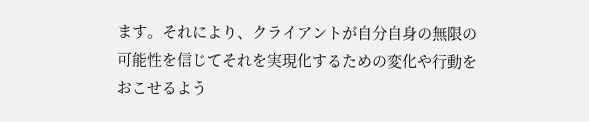ます。それにより、クライアントが自分自身の無限の可能性を信じてそれを実現化するための変化や行動をおこせるよう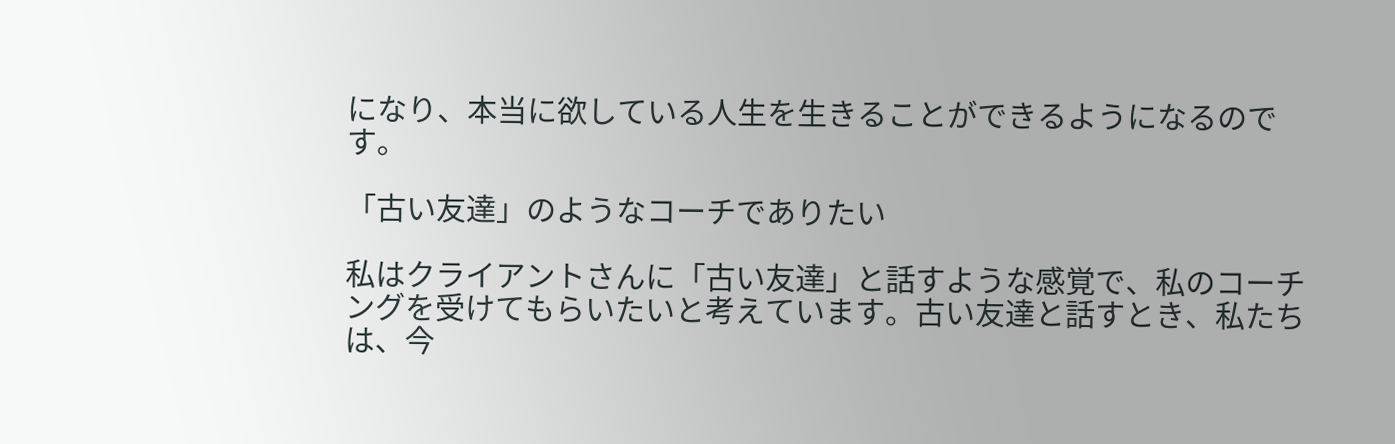になり、本当に欲している人生を生きることができるようになるのです。

「古い友達」のようなコーチでありたい

私はクライアントさんに「古い友達」と話すような感覚で、私のコーチングを受けてもらいたいと考えています。古い友達と話すとき、私たちは、今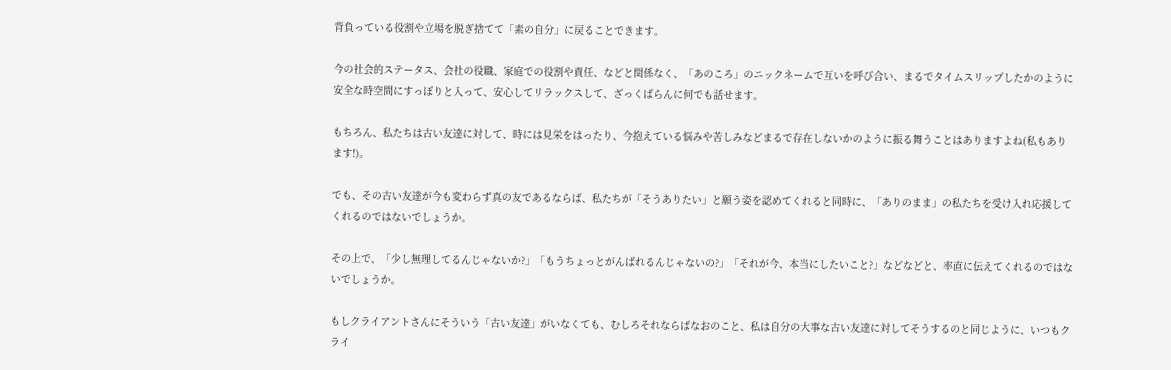背負っている役割や立場を脱ぎ捨てて「素の自分」に戻ることできます。

今の社会的ステータス、会社の役職、家庭での役割や責任、などと関係なく、「あのころ」のニックネームで互いを呼び合い、まるでタイムスリップしたかのように安全な時空間にすっぽりと入って、安心してリラックスして、ざっくばらんに何でも話せます。

もちろん、私たちは古い友達に対して、時には見栄をはったり、今抱えている悩みや苦しみなどまるで存在しないかのように振る舞うことはありますよね(私もあります!)。

でも、その古い友達が今も変わらず真の友であるならば、私たちが「そうありたい」と願う姿を認めてくれると同時に、「ありのまま」の私たちを受け入れ応援してくれるのではないでしょうか。

その上で、「少し無理してるんじゃないか?」「もうちょっとがんばれるんじゃないの?」「それが今、本当にしたいこと?」などなどと、率直に伝えてくれるのではないでしょうか。

もしクライアントさんにそういう「古い友達」がいなくても、むしろそれならばなおのこと、私は自分の大事な古い友達に対してそうするのと同じように、いつもクライ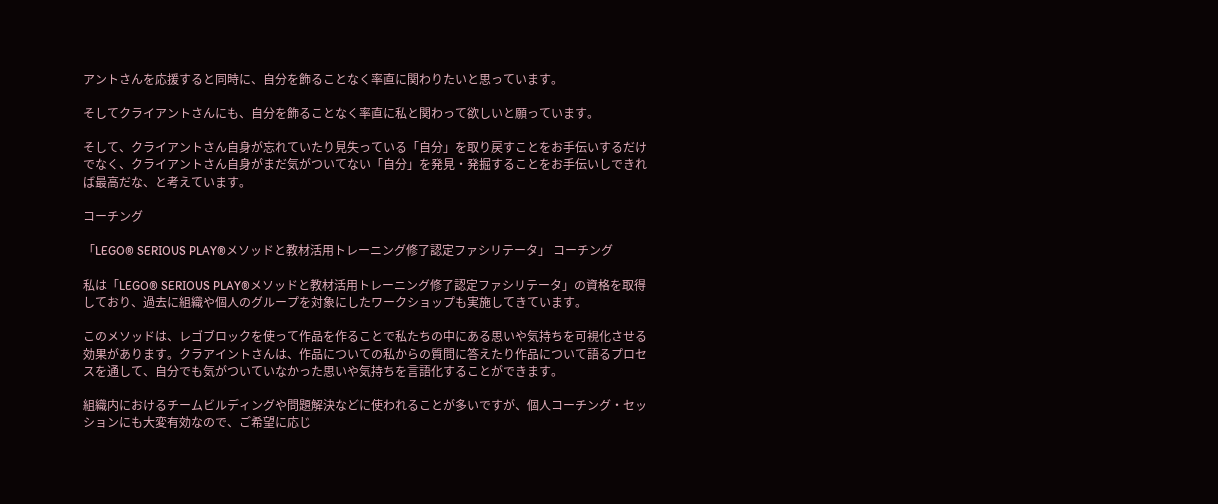アントさんを応援すると同時に、自分を飾ることなく率直に関わりたいと思っています。

そしてクライアントさんにも、自分を飾ることなく率直に私と関わって欲しいと願っています。

そして、クライアントさん自身が忘れていたり見失っている「自分」を取り戻すことをお手伝いするだけでなく、クライアントさん自身がまだ気がついてない「自分」を発見・発掘することをお手伝いしできれば最高だな、と考えています。

コーチング

「LEGO® SERIOUS PLAY®メソッドと教材活用トレーニング修了認定ファシリテータ」 コーチング

私は「LEGO® SERIOUS PLAY®メソッドと教材活用トレーニング修了認定ファシリテータ」の資格を取得しており、過去に組織や個人のグループを対象にしたワークショップも実施してきています。

このメソッドは、レゴブロックを使って作品を作ることで私たちの中にある思いや気持ちを可視化させる効果があります。クラアイントさんは、作品についての私からの質問に答えたり作品について語るプロセスを通して、自分でも気がついていなかった思いや気持ちを言語化することができます。

組織内におけるチームビルディングや問題解決などに使われることが多いですが、個人コーチング・セッションにも大変有効なので、ご希望に応じ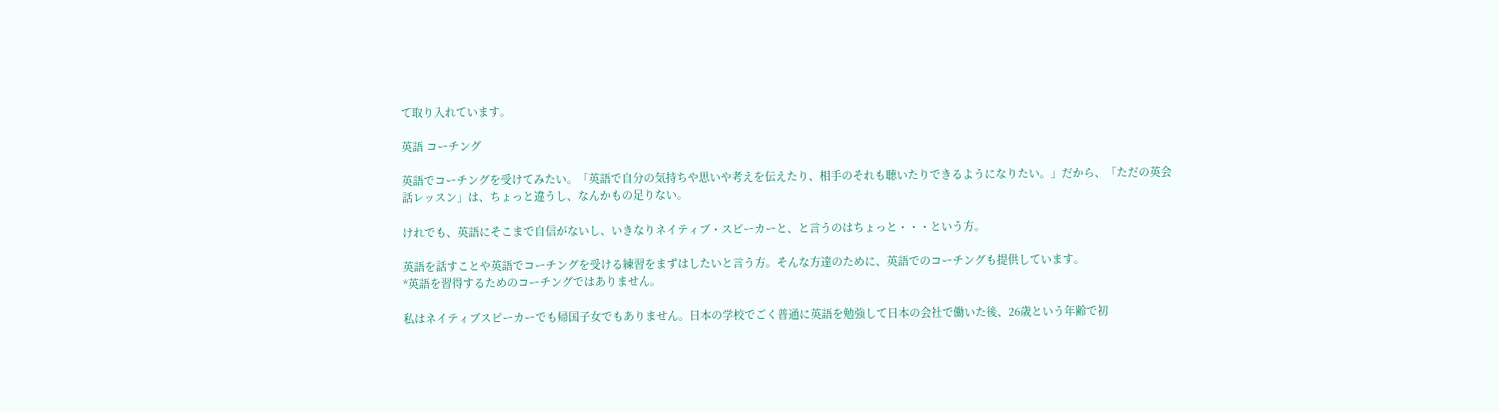て取り入れています。

英語 コーチング

英語でコーチングを受けてみたい。「英語で自分の気持ちや思いや考えを伝えたり、相手のそれも聴いたりできるようになりたい。」だから、「ただの英会話レッスン」は、ちょっと違うし、なんかもの足りない。

けれでも、英語にそこまで自信がないし、いきなりネイティブ・スピーカーと、と言うのはちょっと・・・という方。

英語を話すことや英語でコーチングを受ける練習をまずはしたいと言う方。そんな方達のために、英語でのコーチングも提供しています。
*英語を習得するためのコーチングではありません。

私はネイティブスピーカーでも帰国子女でもありません。日本の学校でごく普通に英語を勉強して日本の会社で働いた後、26歳という年齢で初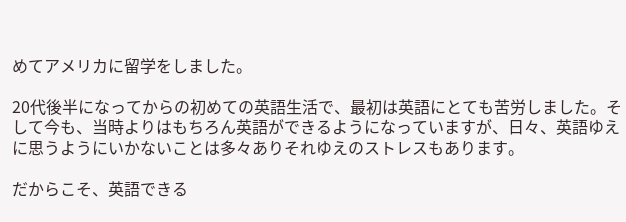めてアメリカに留学をしました。

20代後半になってからの初めての英語生活で、最初は英語にとても苦労しました。そして今も、当時よりはもちろん英語ができるようになっていますが、日々、英語ゆえに思うようにいかないことは多々ありそれゆえのストレスもあります。

だからこそ、英語できる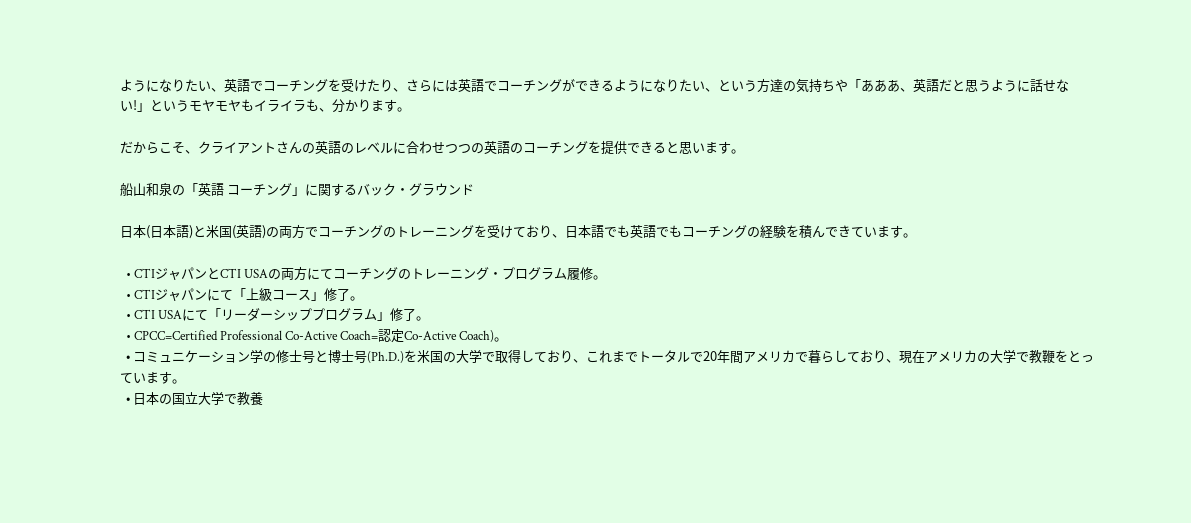ようになりたい、英語でコーチングを受けたり、さらには英語でコーチングができるようになりたい、という方達の気持ちや「あああ、英語だと思うように話せない!」というモヤモヤもイライラも、分かります。

だからこそ、クライアントさんの英語のレベルに合わせつつの英語のコーチングを提供できると思います。

船山和泉の「英語 コーチング」に関するバック・グラウンド

日本(日本語)と米国(英語)の両方でコーチングのトレーニングを受けており、日本語でも英語でもコーチングの経験を積んできています。

  • CTIジャパンとCTI USAの両方にてコーチングのトレーニング・プログラム履修。
  • CTIジャパンにて「上級コース」修了。
  • CTI USAにて「リーダーシッププログラム」修了。
  • CPCC=Certified Professional Co-Active Coach=認定Co-Active Coach)。
  • コミュニケーション学の修士号と博士号(Ph.D.)を米国の大学で取得しており、これまでトータルで20年間アメリカで暮らしており、現在アメリカの大学で教鞭をとっています。
  • 日本の国立大学で教養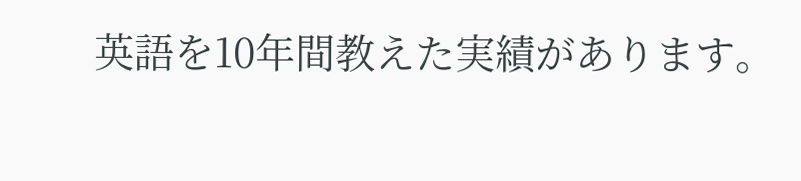英語を10年間教えた実績があります。